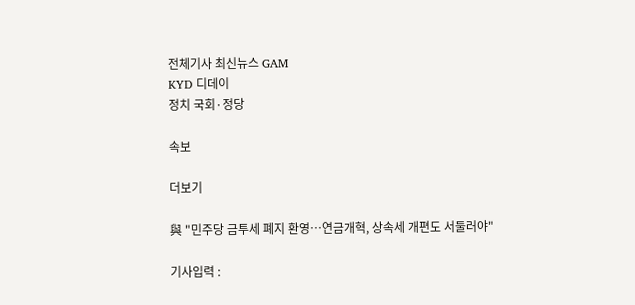전체기사 최신뉴스 GAM
KYD 디데이
정치 국회·정당

속보

더보기

與 "민주당 금투세 폐지 환영…연금개혁, 상속세 개편도 서둘러야"

기사입력 :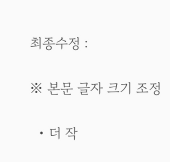최종수정 :

※ 본문 글자 크기 조정

  • 더 작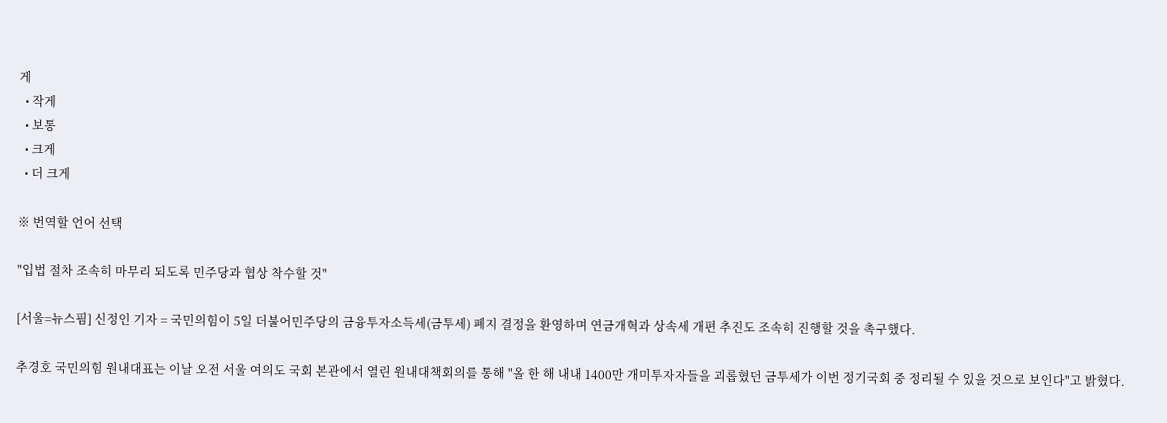게
  • 작게
  • 보통
  • 크게
  • 더 크게

※ 번역할 언어 선택

"입법 절차 조속히 마무리 되도록 민주당과 협상 착수할 것"

[서울=뉴스핌] 신정인 기자 = 국민의힘이 5일 더불어민주당의 금융투자소득세(금투세) 폐지 결정을 환영하며 연금개혁과 상속세 개편 추진도 조속히 진행할 것을 촉구했다.

추경호 국민의힘 원내대표는 이날 오전 서울 여의도 국회 본관에서 열린 원내대책회의를 통해 "올 한 해 내내 1400만 개미투자자들을 괴롭혔던 금투세가 이번 정기국회 중 정리될 수 있을 것으로 보인다"고 밝혔다.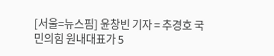[서울=뉴스핌] 윤창빈 기자 = 추경호 국민의힘 원내대표가 5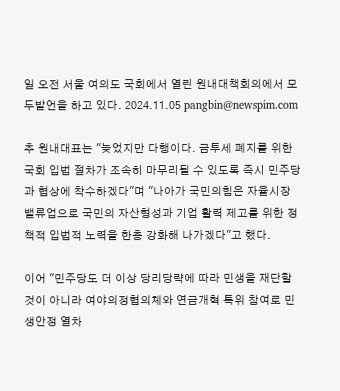일 오전 서울 여의도 국회에서 열린 원내대책회의에서 모두발언을 하고 있다. 2024.11.05 pangbin@newspim.com

추 원내대표는 "늦었지만 다행이다. 금투세 폐지를 위한 국회 입법 절차가 조속히 마무리될 수 있도록 즉시 민주당과 협상에 착수하겠다"며 "나아가 국민의힘은 자율시장 밸류업으로 국민의 자산형성과 기업 활력 제고를 위한 정책적 입법적 노력을 한층 강화해 나가겠다"고 했다.

이어 "민주당도 더 이상 당리당략에 따라 민생을 재단할 것이 아니라 여야의정협의체와 연금개혁 특위 참여로 민생안정 열차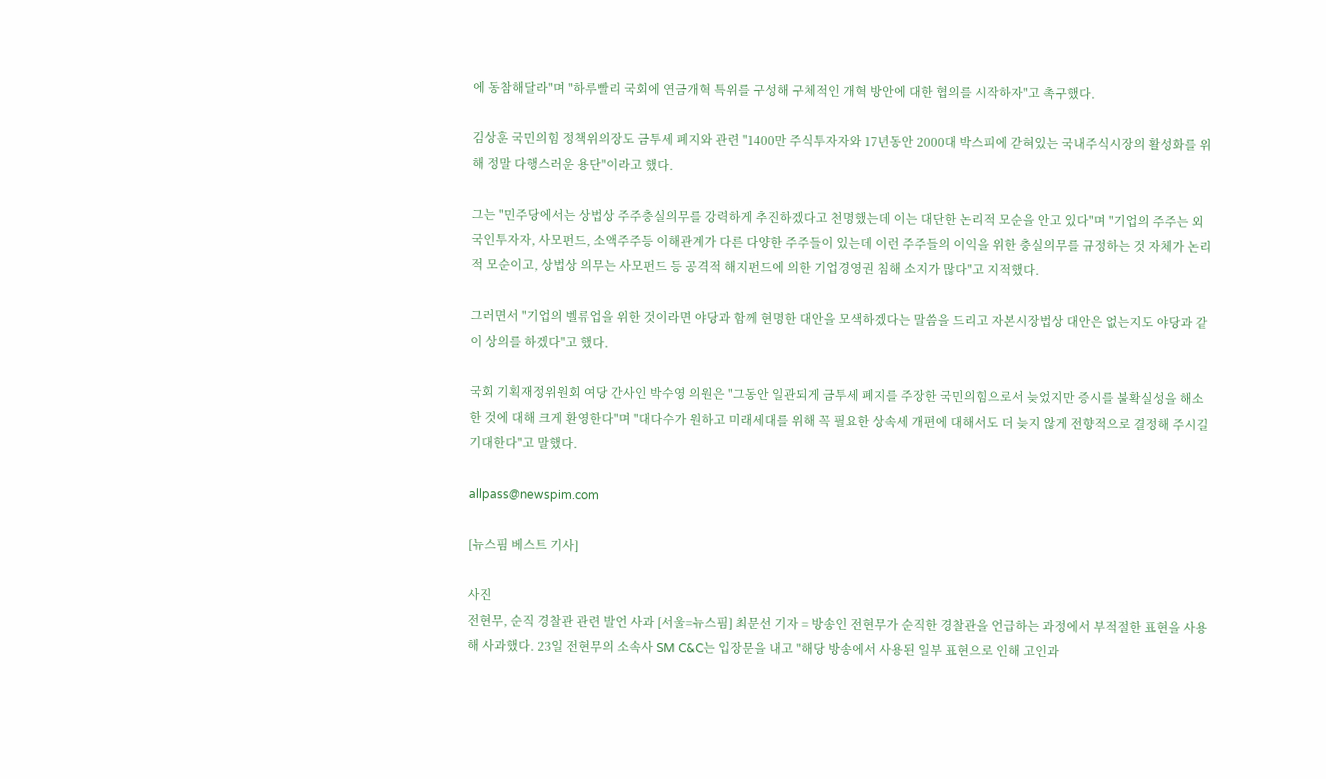에 동참해달라"며 "하루빨리 국회에 연금개혁 특위를 구성해 구체적인 개혁 방안에 대한 협의를 시작하자"고 촉구했다.

김상훈 국민의힘 정책위의장도 금투세 폐지와 관련 "1400만 주식투자자와 17년동안 2000대 박스피에 갇혀있는 국내주식시장의 활성화를 위해 정말 다행스러운 용단"이라고 했다.

그는 "민주당에서는 상법상 주주충실의무를 강력하게 추진하겠다고 천명했는데 이는 대단한 논리적 모순을 안고 있다"며 "기업의 주주는 외국인투자자, 사모펀드, 소액주주등 이해관계가 다른 다양한 주주들이 있는데 이런 주주들의 이익을 위한 충실의무를 규정하는 것 자체가 논리적 모순이고, 상법상 의무는 사모펀드 등 공격적 해지펀드에 의한 기업경영권 침해 소지가 많다"고 지적했다.

그러면서 "기업의 벨류업을 위한 것이라면 야당과 함께 현명한 대안을 모색하겠다는 말씀을 드리고 자본시장법상 대안은 없는지도 야당과 같이 상의를 하겠다"고 했다.

국회 기획재정위원회 여당 간사인 박수영 의원은 "그동안 일관되게 금투세 폐지를 주장한 국민의힘으로서 늦었지만 증시를 불확실성을 해소한 것에 대해 크게 환영한다"며 "대다수가 원하고 미래세대를 위해 꼭 필요한 상속세 개편에 대해서도 더 늦지 않게 전향적으로 결정해 주시길 기대한다"고 말했다.

allpass@newspim.com

[뉴스핌 베스트 기사]

사진
전현무, 순직 경찰관 관련 발언 사과 [서울=뉴스핌] 최문선 기자 = 방송인 전현무가 순직한 경찰관을 언급하는 과정에서 부적절한 표현을 사용해 사과했다. 23일 전현무의 소속사 SM C&C는 입장문을 내고 "해당 방송에서 사용된 일부 표현으로 인해 고인과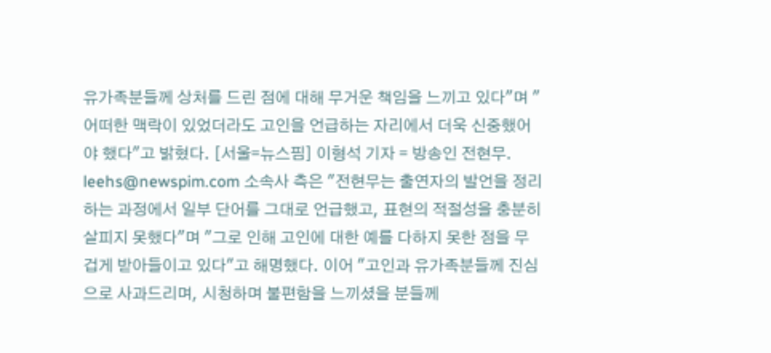유가족분들께 상처를 드린 점에 대해 무거운 책임을 느끼고 있다"며 "어떠한 맥락이 있었더라도 고인을 언급하는 자리에서 더욱 신중했어야 했다"고 밝혔다. [서울=뉴스핌] 이형석 기자 = 방송인 전현무. leehs@newspim.com 소속사 측은 "전현무는 출연자의 발언을 정리하는 과정에서 일부 단어를 그대로 언급했고, 표현의 적절성을 충분히 살피지 못했다"며 "그로 인해 고인에 대한 예를 다하지 못한 점을 무겁게 받아들이고 있다"고 해명했다. 이어 "고인과 유가족분들께 진심으로 사과드리며, 시청하며 불편함을 느끼셨을 분들께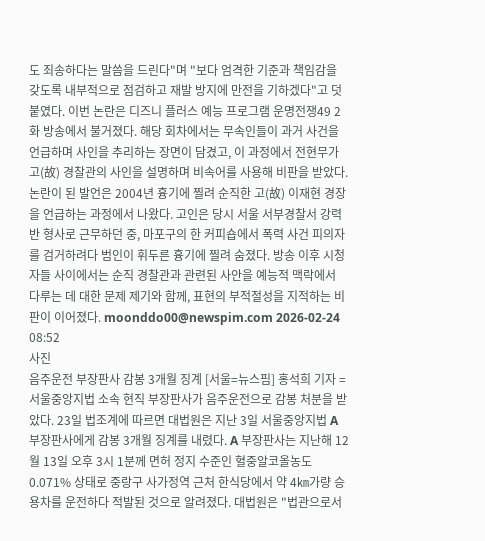도 죄송하다는 말씀을 드린다"며 "보다 엄격한 기준과 책임감을 갖도록 내부적으로 점검하고 재발 방지에 만전을 기하겠다"고 덧붙였다. 이번 논란은 디즈니 플러스 예능 프로그램 운명전쟁49 2화 방송에서 불거졌다. 해당 회차에서는 무속인들이 과거 사건을 언급하며 사인을 추리하는 장면이 담겼고, 이 과정에서 전현무가 고(故) 경찰관의 사인을 설명하며 비속어를 사용해 비판을 받았다. 논란이 된 발언은 2004년 흉기에 찔려 순직한 고(故) 이재현 경장을 언급하는 과정에서 나왔다. 고인은 당시 서울 서부경찰서 강력반 형사로 근무하던 중, 마포구의 한 커피숍에서 폭력 사건 피의자를 검거하려다 범인이 휘두른 흉기에 찔려 숨졌다. 방송 이후 시청자들 사이에서는 순직 경찰관과 관련된 사안을 예능적 맥락에서 다루는 데 대한 문제 제기와 함께, 표현의 부적절성을 지적하는 비판이 이어졌다. moonddo00@newspim.com 2026-02-24 08:52
사진
음주운전 부장판사 감봉 3개월 징계 [서울=뉴스핌] 홍석희 기자 = 서울중앙지법 소속 현직 부장판사가 음주운전으로 감봉 처분을 받았다. 23일 법조계에 따르면 대법원은 지난 3일 서울중앙지법 A 부장판사에게 감봉 3개월 징계를 내렸다. A 부장판사는 지난해 12월 13일 오후 3시 1분께 면허 정지 수준인 혈중알코올농도 0.071% 상태로 중랑구 사가정역 근처 한식당에서 약 4㎞가량 승용차를 운전하다 적발된 것으로 알려졌다. 대법원은 "법관으로서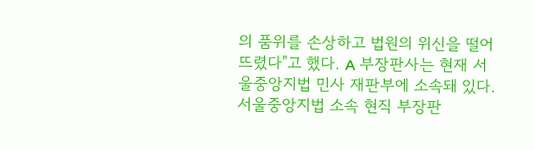의 품위를 손상하고 법원의 위신을 떨어뜨렸다"고 했다. A 부장판사는 현재 서울중앙지법 민사 재판부에 소속돼 있다. 서울중앙지법 소속 현직 부장판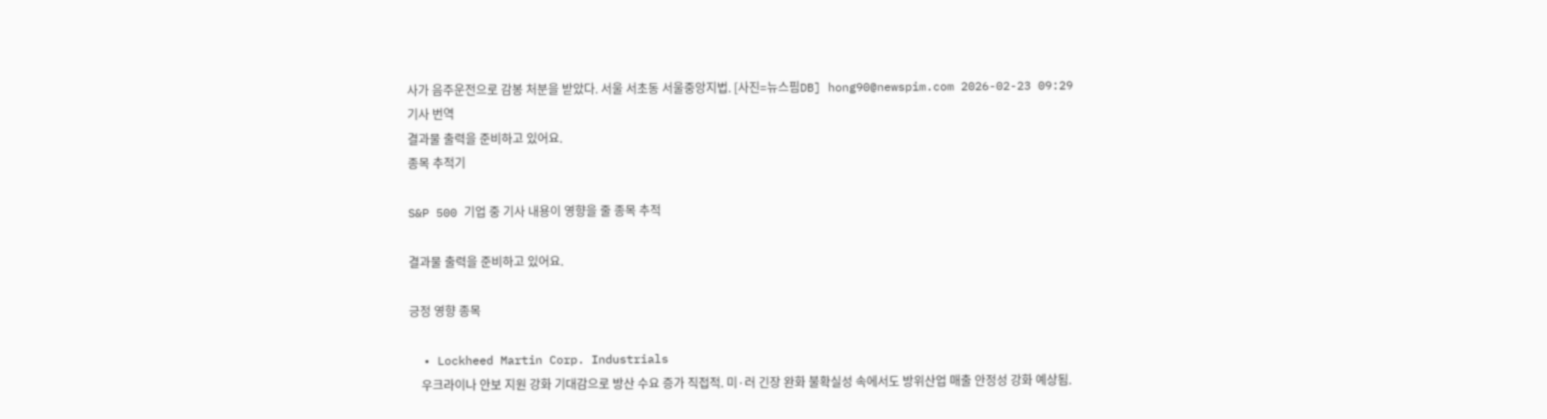사가 음주운전으로 감봉 처분을 받았다. 서울 서초동 서울중앙지법. [사진=뉴스핌DB] hong90@newspim.com 2026-02-23 09:29
기사 번역
결과물 출력을 준비하고 있어요.
종목 추적기

S&P 500 기업 중 기사 내용이 영향을 줄 종목 추적

결과물 출력을 준비하고 있어요.

긍정 영향 종목

  • Lockheed Martin Corp. Industrials
    우크라이나 안보 지원 강화 기대감으로 방산 수요 증가 직접적. 미·러 긴장 완화 불확실성 속에서도 방위산업 매출 안정성 강화 예상됨.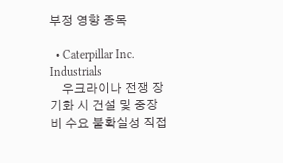부정 영향 종목

  • Caterpillar Inc. Industrials
    우크라이나 전쟁 장기화 시 건설 및 중장비 수요 불확실성 직접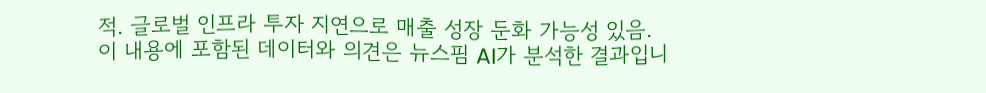적. 글로벌 인프라 투자 지연으로 매출 성장 둔화 가능성 있음.
이 내용에 포함된 데이터와 의견은 뉴스핌 AI가 분석한 결과입니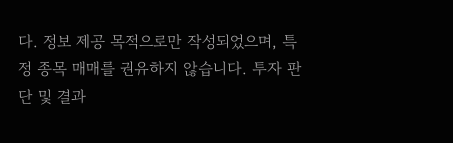다. 정보 제공 목적으로만 작성되었으며, 특정 종목 매매를 권유하지 않습니다. 투자 판단 및 결과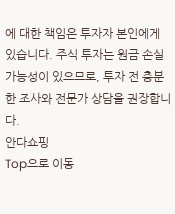에 대한 책임은 투자자 본인에게 있습니다. 주식 투자는 원금 손실 가능성이 있으므로, 투자 전 충분한 조사와 전문가 상담을 권장합니다.
안다쇼핑
Top으로 이동